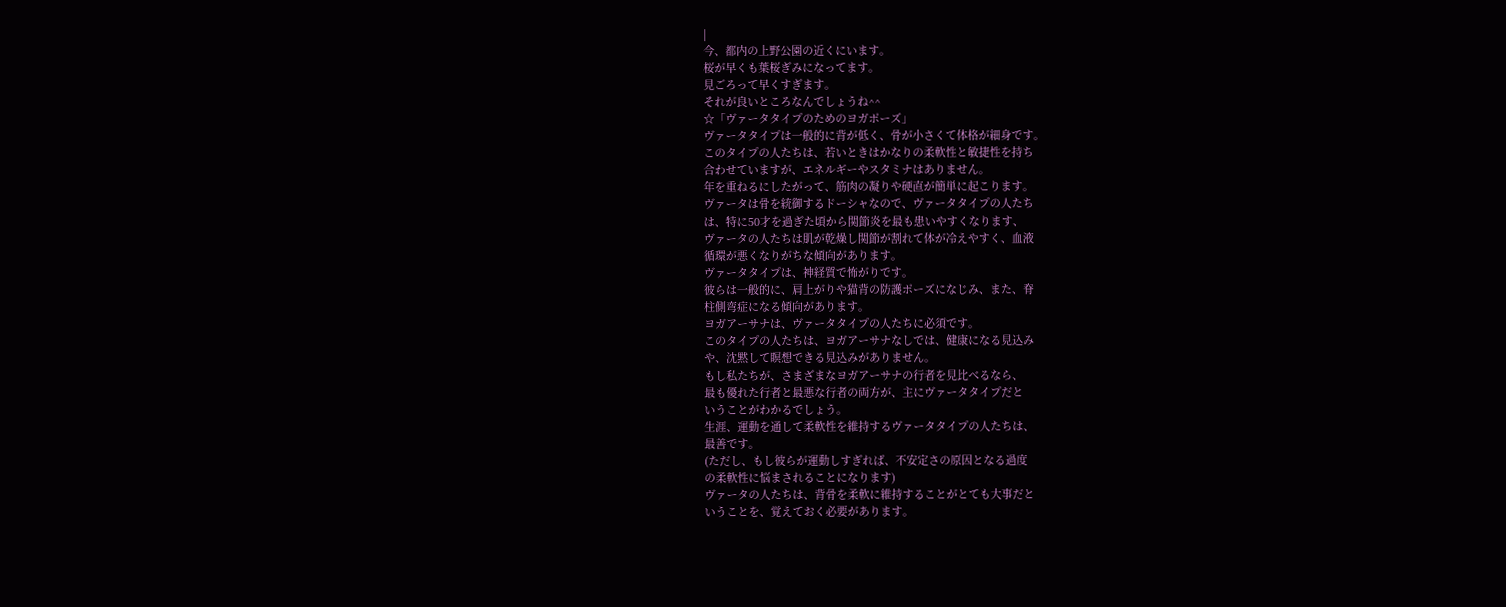|
今、都内の上野公園の近くにいます。
桜が早くも葉桜ぎみになってます。
見ごろって早くすぎます。
それが良いところなんでしょうね^^
☆「ヴァータタイプのためのヨガポーズ」
ヴァータタイプは一般的に背が低く、骨が小さくて体格が細身です。
このタイプの人たちは、若いときはかなりの柔軟性と敏捷性を持ち
合わせていますが、エネルギーやスタミナはありません。
年を重ねるにしたがって、筋肉の凝りや硬直が簡単に起こります。
ヴァータは骨を統御するドーシャなので、ヴァータタイプの人たち
は、特に50才を過ぎた頃から関節炎を最も患いやすくなります、
ヴァータの人たちは肌が乾燥し関節が割れて体が冷えやすく、血液
循環が悪くなりがちな傾向があります。
ヴァータタイプは、神経質で怖がりです。
彼らは一般的に、肩上がりや猫背の防護ポーズになじみ、また、脊
柱側弯症になる傾向があります。
ヨガアーサナは、ヴァータタイプの人たちに必須です。
このタイプの人たちは、ヨガアーサナなしでは、健康になる見込み
や、沈黙して瞑想できる見込みがありません。
もし私たちが、さまざまなヨガアーサナの行者を見比べるなら、
最も優れた行者と最悪な行者の両方が、主にヴァータタイプだと
いうことがわかるでしょう。
生涯、運動を通して柔軟性を維持するヴァータタイプの人たちは、
最善です。
(ただし、もし彼らが運動しすぎれば、不安定さの原因となる過度
の柔軟性に悩まされることになります)
ヴァータの人たちは、背骨を柔軟に維持することがとても大事だと
いうことを、覚えておく必要があります。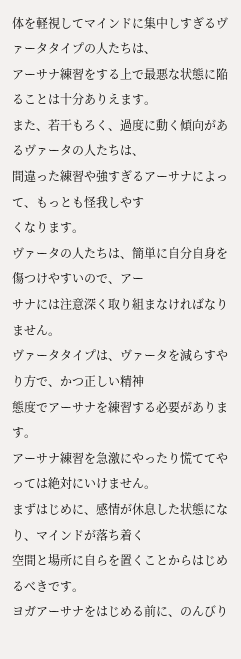体を軽視してマインドに集中しすぎるヴァータタイプの人たちは、
アーサナ練習をする上で最悪な状態に陥ることは十分ありえます。
また、若干もろく、過度に動く傾向があるヴァータの人たちは、
間違った練習や強すぎるアーサナによって、もっとも怪我しやす
くなります。
ヴァータの人たちは、簡単に自分自身を傷つけやすいので、アー
サナには注意深く取り組まなければなりません。
ヴァータタイプは、ヴァータを減らすやり方で、かつ正しい精神
態度でアーサナを練習する必要があります。
アーサナ練習を急激にやったり慌ててやっては絶対にいけません。
まずはじめに、感情が休息した状態になり、マインドが落ち着く
空間と場所に自らを置くことからはじめるべきです。
ヨガアーサナをはじめる前に、のんびり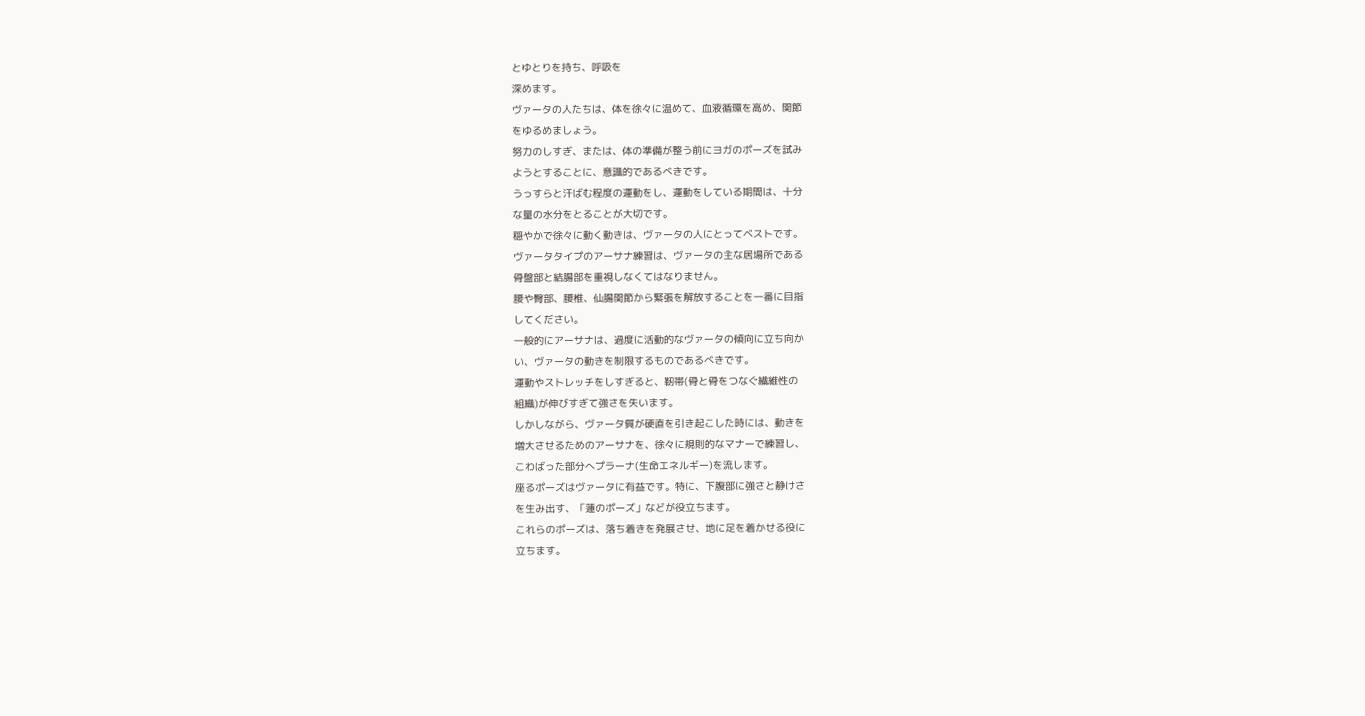とゆとりを持ち、呼吸を
深めます。
ヴァータの人たちは、体を徐々に温めて、血液循環を高め、関節
をゆるめましょう。
努力のしすぎ、または、体の準備が整う前にヨガのポーズを試み
ようとすることに、意識的であるべきです。
うっすらと汗ばむ程度の運動をし、運動をしている期間は、十分
な量の水分をとることが大切です。
穏やかで徐々に動く動きは、ヴァータの人にとってベストです。
ヴァータタイプのアーサナ練習は、ヴァータの主な居場所である
骨盤部と結腸部を重視しなくてはなりません。
腰や臀部、腰椎、仙腸関節から緊張を解放することを一番に目指
してください。
一般的にアーサナは、過度に活動的なヴァータの傾向に立ち向か
い、ヴァータの動きを制限するものであるべきです。
運動やストレッチをしすぎると、靭帯(骨と骨をつなぐ繊維性の
組織)が伸びすぎて強さを失います。
しかしながら、ヴァータ質が硬直を引き起こした時には、動きを
増大させるためのアーサナを、徐々に規則的なマナーで練習し、
こわばった部分へプラーナ(生命エネルギー)を流します。
座るポーズはヴァータに有益です。特に、下腹部に強さと静けさ
を生み出す、「蓮のポーズ」などが役立ちます。
これらのポーズは、落ち着きを発展させ、地に足を着かせる役に
立ちます。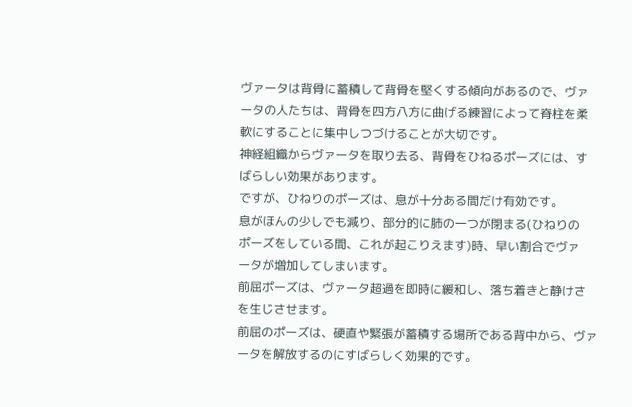ヴァータは背骨に蓄積して背骨を堅くする傾向があるので、ヴァ
ータの人たちは、背骨を四方八方に曲げる練習によって脊柱を柔
軟にすることに集中しつづけることが大切です。
神経組織からヴァータを取り去る、背骨をひねるポーズには、す
ばらしい効果があります。
ですが、ひねりのポーズは、息が十分ある間だけ有効です。
息がほんの少しでも減り、部分的に肺の一つが閉まる(ひねりの
ポーズをしている間、これが起こりえます)時、早い割合でヴァ
ータが増加してしまいます。
前屈ポーズは、ヴァータ超過を即時に緩和し、落ち着きと静けさ
を生じさせます。
前屈のポーズは、硬直や緊張が蓄積する場所である背中から、ヴァ
ータを解放するのにすばらしく効果的です。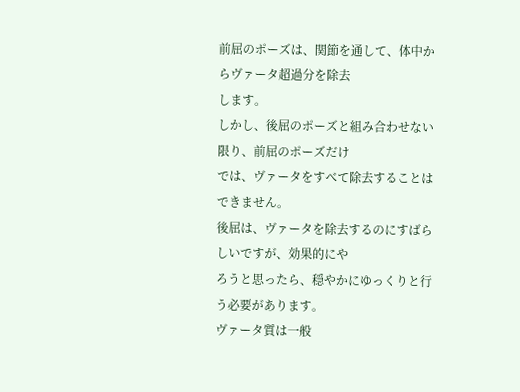前屈のポーズは、関節を通して、体中からヴァータ超過分を除去
します。
しかし、後屈のポーズと組み合わせない限り、前屈のポーズだけ
では、ヴァータをすべて除去することはできません。
後屈は、ヴァータを除去するのにすばらしいですが、効果的にや
ろうと思ったら、穏やかにゆっくりと行う必要があります。
ヴァータ質は一般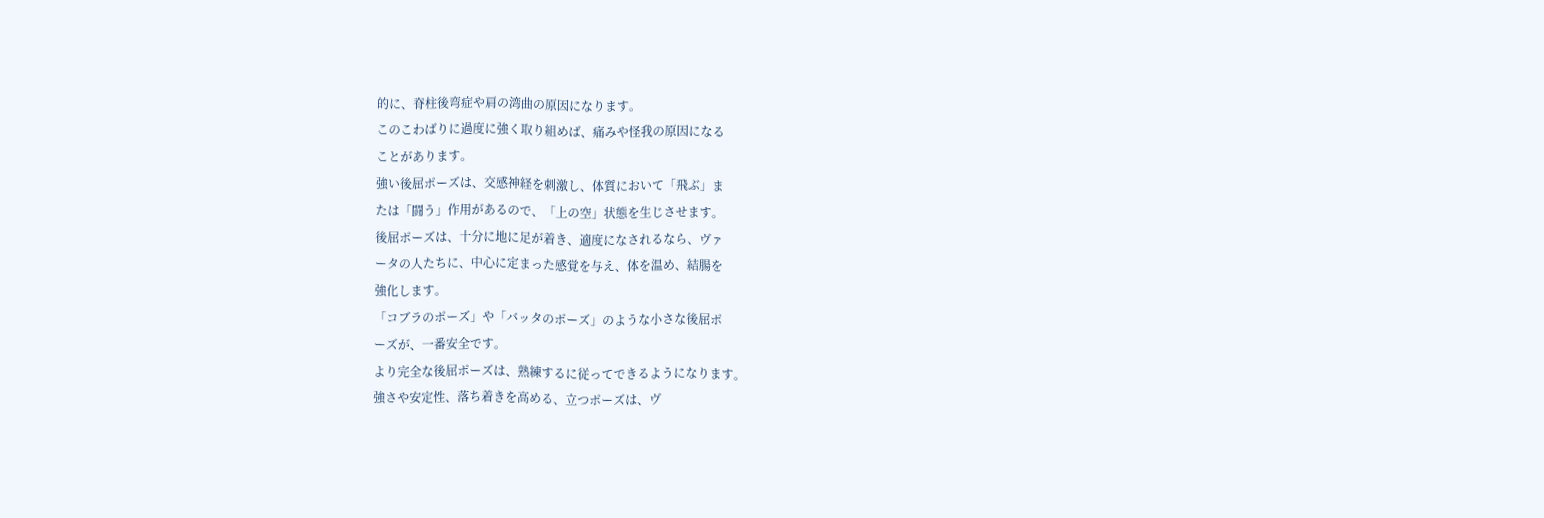的に、脊柱後弯症や肩の湾曲の原因になります。
このこわばりに過度に強く取り組めば、痛みや怪我の原因になる
ことがあります。
強い後屈ポーズは、交感神経を刺激し、体質において「飛ぶ」ま
たは「闘う」作用があるので、「上の空」状態を生じさせます。
後屈ポーズは、十分に地に足が着き、適度になされるなら、ヴァ
ータの人たちに、中心に定まった感覚を与え、体を温め、結腸を
強化します。
「コブラのポーズ」や「バッタのポーズ」のような小さな後屈ポ
ーズが、一番安全です。
より完全な後屈ポーズは、熟練するに従ってできるようになります。
強さや安定性、落ち着きを高める、立つポーズは、ヴ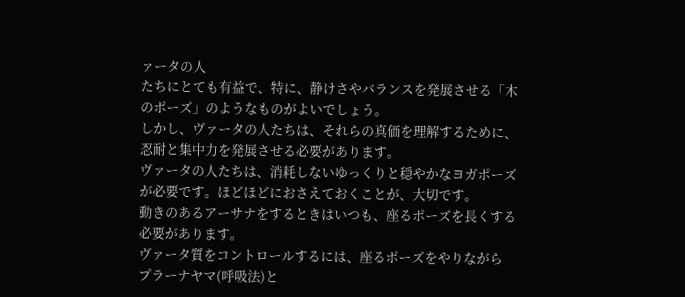ァータの人
たちにとても有益で、特に、静けさやバランスを発展させる「木
のポーズ」のようなものがよいでしょう。
しかし、ヴァータの人たちは、それらの真価を理解するために、
忍耐と集中力を発展させる必要があります。
ヴァータの人たちは、消耗しないゆっくりと穏やかなヨガポーズ
が必要です。ほどほどにおさえておくことが、大切です。
動きのあるアーサナをするときはいつも、座るポーズを長くする
必要があります。
ヴァータ質をコントロールするには、座るポーズをやりながら
プラーナヤマ(呼吸法)と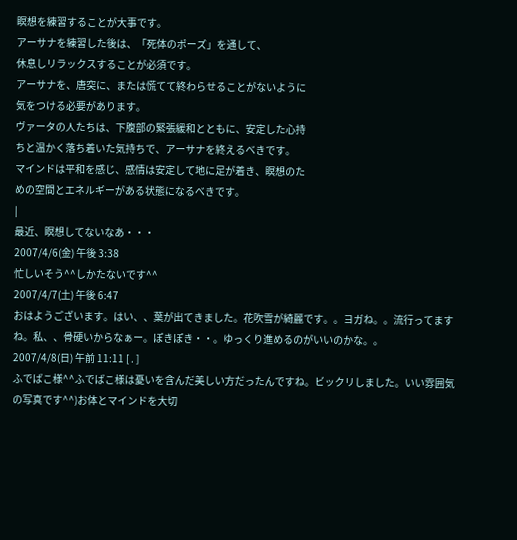瞑想を練習することが大事です。
アーサナを練習した後は、「死体のポーズ」を通して、
休息しリラックスすることが必須です。
アーサナを、唐突に、または慌てて終わらせることがないように
気をつける必要があります。
ヴァータの人たちは、下腹部の緊張緩和とともに、安定した心持
ちと温かく落ち着いた気持ちで、アーサナを終えるべきです。
マインドは平和を感じ、感情は安定して地に足が着き、瞑想のた
めの空間とエネルギーがある状態になるべきです。
|
最近、瞑想してないなあ・・・
2007/4/6(金) 午後 3:38
忙しいそう^^しかたないです^^
2007/4/7(土) 午後 6:47
おはようございます。はい、、葉が出てきました。花吹雪が綺麗です。。ヨガね。。流行ってますね。私、、骨硬いからなぁー。ぽきぽき・・。ゆっくり進めるのがいいのかな。。
2007/4/8(日) 午前 11:11 [ . ]
ふでばこ様^^ふでばこ様は憂いを含んだ美しい方だったんですね。ビックリしました。いい雰囲気の写真です^^)お体とマインドを大切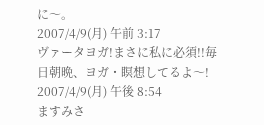に〜。
2007/4/9(月) 午前 3:17
ヴァータヨガ!まさに私に必須!!毎日朝晩、ヨガ・瞑想してるよ〜!
2007/4/9(月) 午後 8:54
ますみさ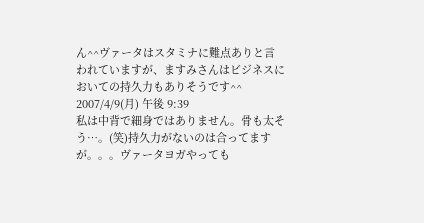ん^^ヴァータはスタミナに難点ありと言われていますが、ますみさんはビジネスにおいての持久力もありそうです^^
2007/4/9(月) 午後 9:39
私は中背で細身ではありません。骨も太そう…。(笑)持久力がないのは合ってますが。。。ヴァータヨガやっても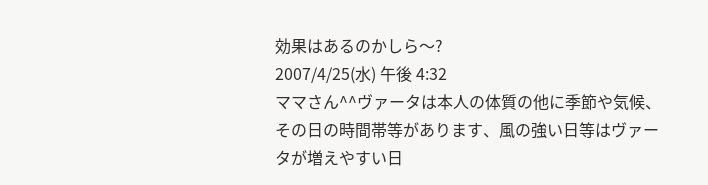効果はあるのかしら〜?
2007/4/25(水) 午後 4:32
ママさん^^ヴァータは本人の体質の他に季節や気候、その日の時間帯等があります、風の強い日等はヴァータが増えやすい日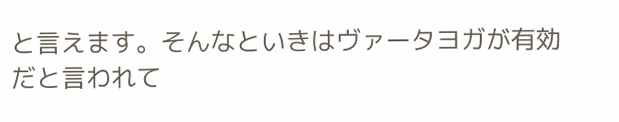と言えます。そんなといきはヴァータヨガが有効だと言われて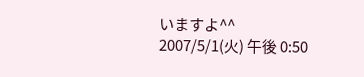いますよ^^
2007/5/1(火) 午後 0:50